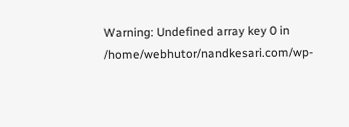Warning: Undefined array key 0 in /home/webhutor/nandkesari.com/wp-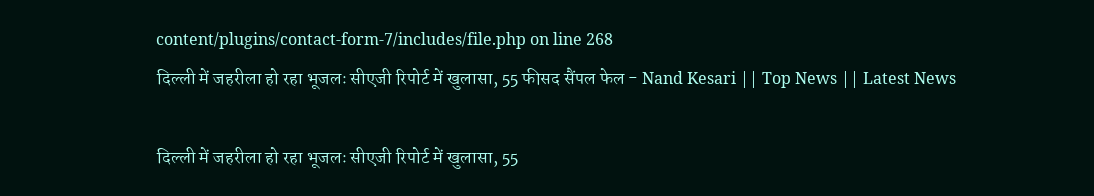content/plugins/contact-form-7/includes/file.php on line 268
दिल्ली में जहरीला हो रहा भूजलः सीएजी रिपोर्ट में खुलासा, 55 फीसद सैंपल फेल - Nand Kesari || Top News || Latest News

दिल्ली में जहरीला हो रहा भूजलः सीएजी रिपोर्ट में खुलासा, 55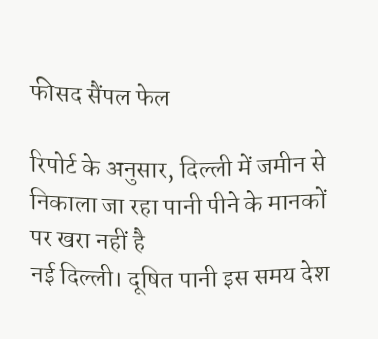फीसद सैंपल फेल

रिपोर्ट के अनुसार, दिल्ली में जमीन से निकाला जा रहा पानी पीने के मानकों पर खरा नहीं है
नई दिल्ली। दूषित पानी इस समय देश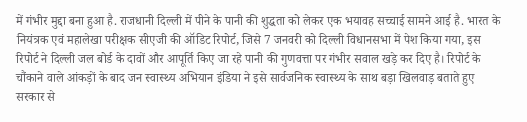में गंभीर मुद्दा बना हुआ है. राजधानी दिल्ली में पीने के पानी की शुद्धता को लेकर एक भयावह सच्चाई सामने आई है. भारत के नियंत्रक एवं महालेखा परीक्षक सीएजी की ऑडिट रिपोर्ट, जिसे 7 जनवरी को दिल्ली विधानसभा में पेश किया गया, इस रिपोर्ट ने दिल्ली जल बोर्ड के दावों और आपूर्ति किए जा रहे पानी की गुणवत्ता पर गंभीर सवाल खड़े कर दिए है। रिपोर्ट के चौंकाने वाले आंकड़ों के बाद जन स्वास्थ्य अभियान इंडिया ने इसे सार्वजनिक स्वास्थ्य के साथ बड़ा खिलवाड़ बताते हुए सरकार से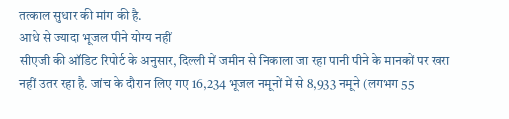तत्काल सुधार की मांग की है.
आधे से ज्यादा भूजल पीने योग्य नहीं
सीएजी की ऑडिट रिपोर्ट के अनुसार, दिल्ली में जमीन से निकाला जा रहा पानी पीने के मानकों पर खरा नहीं उतर रहा है. जांच के दौरान लिए गए 16,234 भूजल नमूनों में से 8,933 नमूने (लगभग 55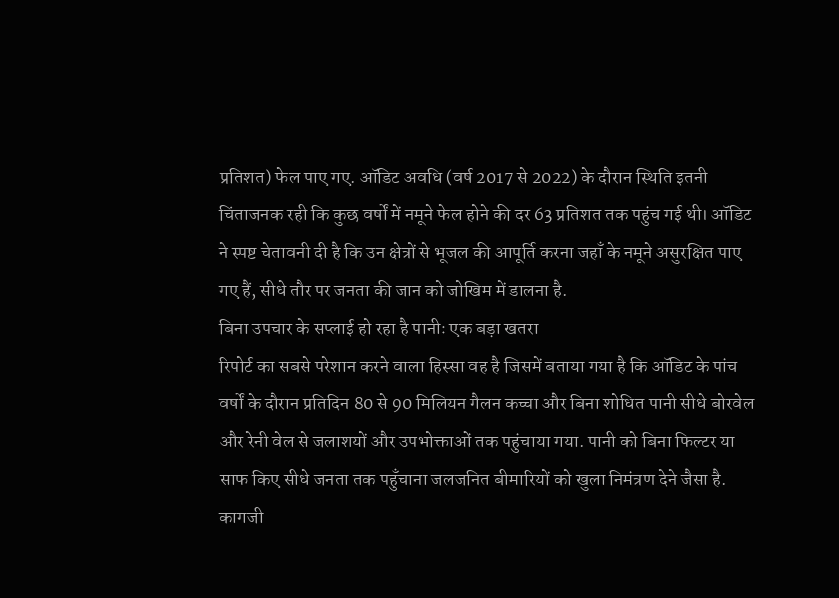प्रतिशत) फेल पाए गए. ऑडिट अवधि (वर्ष 2017 से 2022) के दौरान स्थिति इतनी चिंताजनक रही कि कुछ वर्षों में नमूने फेल होने की दर 63 प्रतिशत तक पहुंच गई थी। ऑडिट ने स्पष्ट चेतावनी दी है कि उन क्षेत्रों से भूजल की आपूर्ति करना जहाँ के नमूने असुरक्षित पाए गए हैं, सीधे तौर पर जनता की जान को जोखिम में डालना है.
बिना उपचार के सप्लाई हो रहा है पानीः एक बड़ा खतरा
रिपोर्ट का सबसे परेशान करने वाला हिस्सा वह है जिसमें बताया गया है कि ऑडिट के पांच वर्षों के दौरान प्रतिदिन 80 से 90 मिलियन गैलन कच्चा और बिना शोधित पानी सीधे बोरवेल और रेनी वेल से जलाशयों और उपभोक्ताओं तक पहुंचाया गया. पानी को बिना फिल्टर या साफ किए सीधे जनता तक पहुँचाना जलजनित बीमारियों को खुला निमंत्रण देने जैसा है.
कागजी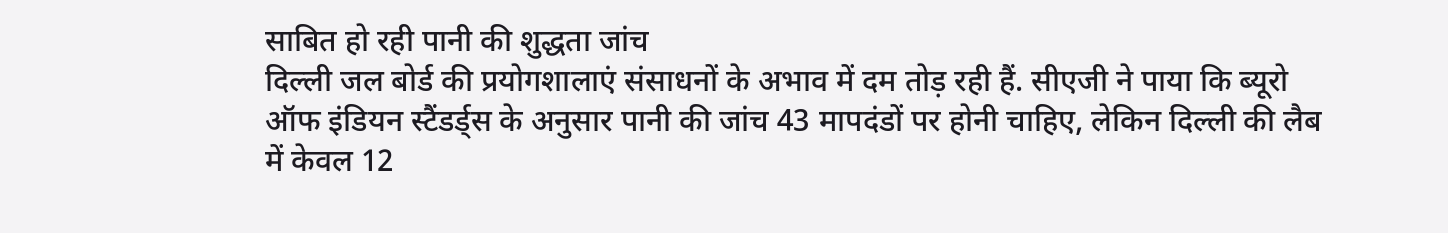साबित हो रही पानी की शुद्धता जांच
दिल्ली जल बोर्ड की प्रयोगशालाएं संसाधनों के अभाव में दम तोड़ रही हैं. सीएजी ने पाया कि ब्यूरो ऑफ इंडियन स्टैंडर्ड्स के अनुसार पानी की जांच 43 मापदंडों पर होनी चाहिए, लेकिन दिल्ली की लैब में केवल 12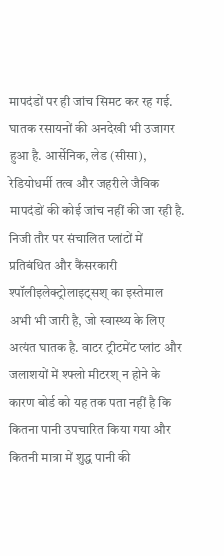मापदंडों पर ही जांच सिमट कर रह गई. घातक रसायनों की अनदेखी भी उजागर हुआ है. आर्सेनिक, लेड (सीसा), रेडियोधर्मी तत्व और जहरीले जैविक मापदंडों की कोई जांच नहीं की जा रही है. निजी तौर पर संचालित प्लांटों में प्रतिबंधित और कैंसरकारी श्पॉलीइलेक्ट्रोलाइट्सश् का इस्तेमाल अभी भी जारी है, जो स्वास्थ्य के लिए अत्यंत घातक है. वाटर ट्रीटमेंट प्लांट और जलाशयों में श्फ्लो मीटरश् न होने के कारण बोर्ड को यह तक पता नहीं है कि कितना पानी उपचारित किया गया और कितनी मात्रा में शुद्ध पानी की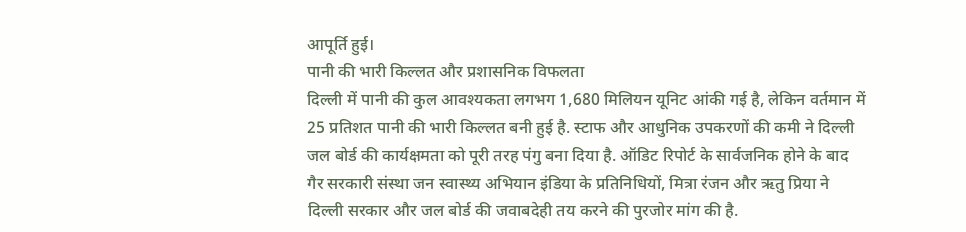आपूर्ति हुई।
पानी की भारी किल्लत और प्रशासनिक विफलता
दिल्ली में पानी की कुल आवश्यकता लगभग 1,680 मिलियन यूनिट आंकी गई है, लेकिन वर्तमान में 25 प्रतिशत पानी की भारी किल्लत बनी हुई है. स्टाफ और आधुनिक उपकरणों की कमी ने दिल्ली जल बोर्ड की कार्यक्षमता को पूरी तरह पंगु बना दिया है. ऑडिट रिपोर्ट के सार्वजनिक होने के बाद गैर सरकारी संस्था जन स्वास्थ्य अभियान इंडिया के प्रतिनिधियों, मित्रा रंजन और ऋतु प्रिया ने दिल्ली सरकार और जल बोर्ड की जवाबदेही तय करने की पुरजोर मांग की है.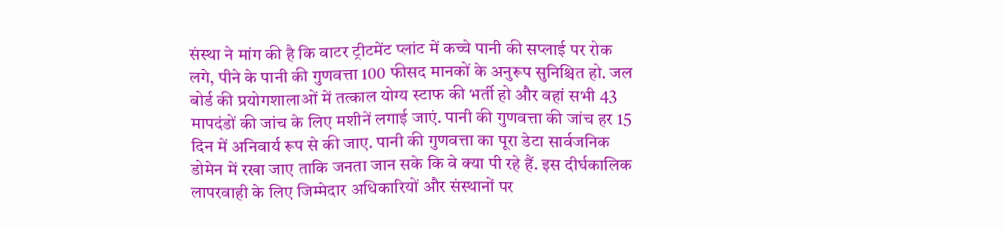संस्था ने मांग की है कि वाटर ट्रीटमेंट प्लांट में कच्चे पानी की सप्लाई पर रोक लगे, पीने के पानी की गुणवत्ता 100 फीसद मानकों के अनुरूप सुनिश्चित हो. जल बोर्ड की प्रयोगशालाओं में तत्काल योग्य स्टाफ की भर्ती हो और वहां सभी 43 मापदंडों की जांच के लिए मशीनें लगाई जाएं. पानी की गुणवत्ता की जांच हर 15 दिन में अनिवार्य रूप से की जाए. पानी की गुणवत्ता का पूरा डेटा सार्वजनिक डोमेन में रखा जाए ताकि जनता जान सके कि वे क्या पी रहे हैं. इस दीर्घकालिक लापरवाही के लिए जिम्मेदार अधिकारियों और संस्थानों पर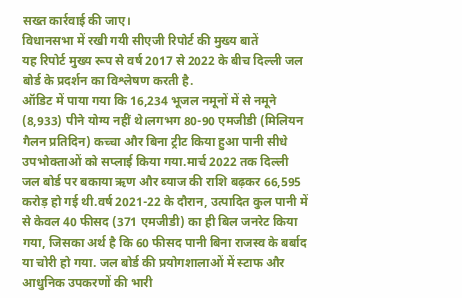सख्त कार्रवाई की जाए।
विधानसभा में रखी गयी सीएजी रिपोर्ट की मुख्य बातें
यह रिपोर्ट मुख्य रूप से वर्ष 2017 से 2022 के बीच दिल्ली जल बोर्ड के प्रदर्शन का विश्लेषण करती है.
ऑडिट में पाया गया कि 16,234 भूजल नमूनों में से नमूने (8,933) पीने योग्य नहीं थे।लगभग 80-90 एमजीडी (मिलियन गैलन प्रतिदिन) कच्चा और बिना ट्रीट किया हुआ पानी सीधे उपभोक्ताओं को सप्लाई किया गया.मार्च 2022 तक दिल्ली जल बोर्ड पर बकाया ऋण और ब्याज की राशि बढ़कर 66,595 करोड़ हो गई थी.वर्ष 2021-22 के दौरान, उत्पादित कुल पानी में से केवल 40 फीसद (371 एमजीडी) का ही बिल जनरेट किया गया, जिसका अर्थ है कि 60 फीसद पानी बिना राजस्व के बर्बाद या चोरी हो गया. जल बोर्ड की प्रयोगशालाओं में स्टाफ और आधुनिक उपकरणों की भारी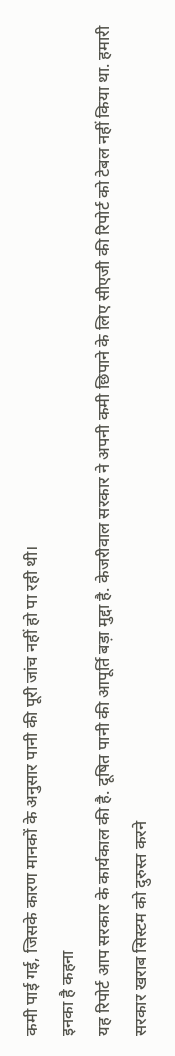कमी पाई गई, जिसके कारण मानकों के अनुसार पानी की पूरी जांच नहीं हो पा रही थी।
इनका है कहना
यह रिपोर्ट आप सरकार के कार्यकाल की है. दूषित पानी की आपूर्ति बड़ा मुद्दा है. केजरीवाल सरकार ने अपनी कमी छिपाने के लिए सीएजी की रिपोर्ट को टेबल नहीं किया था. हमारी सरकार खराब सिस्टम को दुरुस्त करने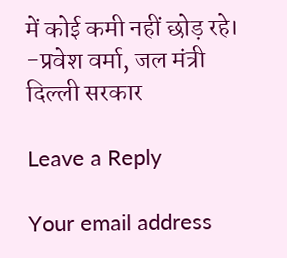में कोई कमी नहीं छोड़ रहे।
-प्रवेश वर्मा, जल मंत्री दिल्ली सरकार

Leave a Reply

Your email address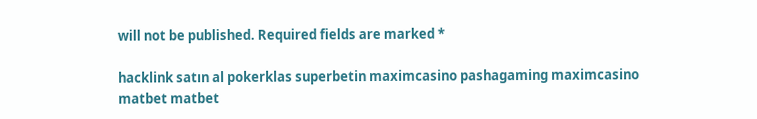will not be published. Required fields are marked *

hacklink satın al pokerklas superbetin maximcasino pashagaming maximcasino matbet matbet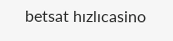betsat hızlıcasino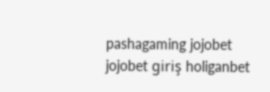pashagaming jojobet jojobet giriş holiganbet